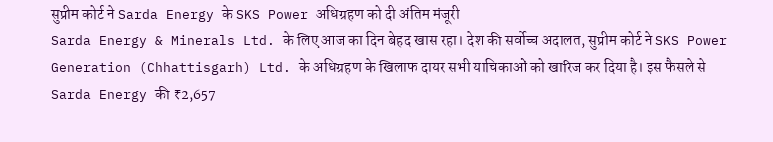सुप्रीम कोर्ट ने Sarda Energy के SKS Power अधिग्रहण को दी अंतिम मंजूरी
Sarda Energy & Minerals Ltd. के लिए आज का दिन बेहद खास रहा। देश की सर्वोच्च अदालत, सुप्रीम कोर्ट ने SKS Power Generation (Chhattisgarh) Ltd. के अधिग्रहण के खिलाफ दायर सभी याचिकाओं को खारिज कर दिया है। इस फैसले से Sarda Energy की ₹2,657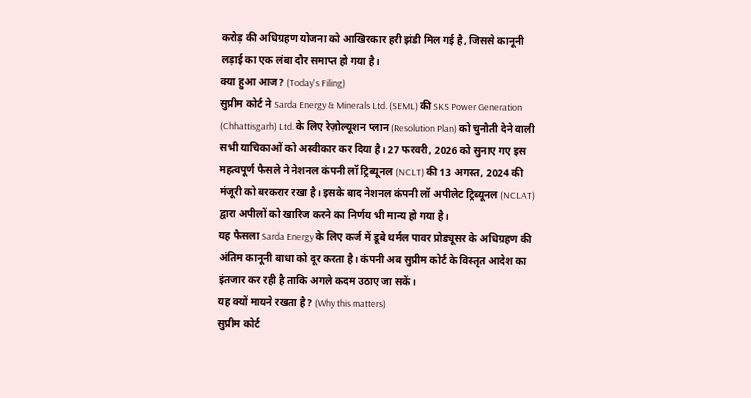करोड़ की अधिग्रहण योजना को आखिरकार हरी झंडी मिल गई है, जिससे कानूनी लड़ाई का एक लंबा दौर समाप्त हो गया है।
क्या हुआ आज? (Today's Filing)
सुप्रीम कोर्ट ने Sarda Energy & Minerals Ltd. (SEML) की SKS Power Generation (Chhattisgarh) Ltd. के लिए रेज़ोल्यूशन प्लान (Resolution Plan) को चुनौती देने वाली सभी याचिकाओं को अस्वीकार कर दिया है। 27 फरवरी, 2026 को सुनाए गए इस महत्वपूर्ण फैसले ने नेशनल कंपनी लॉ ट्रिब्यूनल (NCLT) की 13 अगस्त, 2024 की मंजूरी को बरकरार रखा है। इसके बाद नेशनल कंपनी लॉ अपीलेट ट्रिब्यूनल (NCLAT) द्वारा अपीलों को खारिज करने का निर्णय भी मान्य हो गया है।
यह फैसला Sarda Energy के लिए कर्ज में डूबे थर्मल पावर प्रोड्यूसर के अधिग्रहण की अंतिम कानूनी बाधा को दूर करता है। कंपनी अब सुप्रीम कोर्ट के विस्तृत आदेश का इंतजार कर रही है ताकि अगले कदम उठाए जा सकें।
यह क्यों मायने रखता है? (Why this matters)
सुप्रीम कोर्ट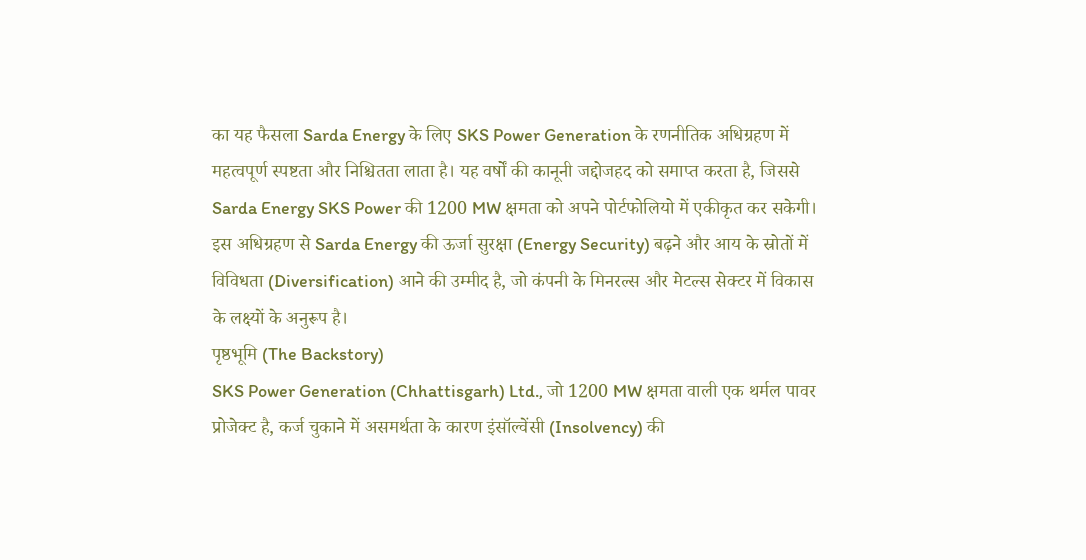का यह फैसला Sarda Energy के लिए SKS Power Generation के रणनीतिक अधिग्रहण में महत्वपूर्ण स्पष्टता और निश्चितता लाता है। यह वर्षों की कानूनी जद्दोजहद को समाप्त करता है, जिससे Sarda Energy SKS Power की 1200 MW क्षमता को अपने पोर्टफोलियो में एकीकृत कर सकेगी।
इस अधिग्रहण से Sarda Energy की ऊर्जा सुरक्षा (Energy Security) बढ़ने और आय के स्रोतों में विविधता (Diversification) आने की उम्मीद है, जो कंपनी के मिनरल्स और मेटल्स सेक्टर में विकास के लक्ष्यों के अनुरूप है।
पृष्ठभूमि (The Backstory)
SKS Power Generation (Chhattisgarh) Ltd., जो 1200 MW क्षमता वाली एक थर्मल पावर प्रोजेक्ट है, कर्ज चुकाने में असमर्थता के कारण इंसॉल्वेंसी (Insolvency) की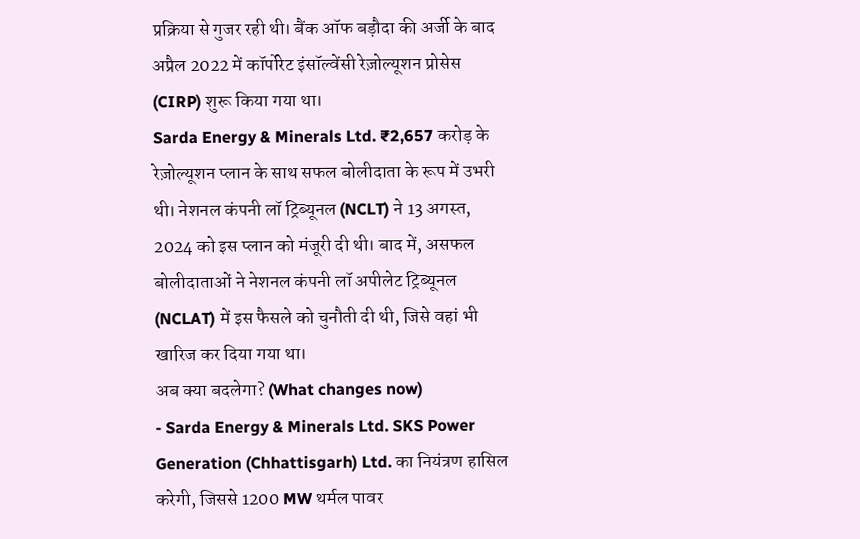प्रक्रिया से गुजर रही थी। बैंक ऑफ बड़ौदा की अर्जी के बाद अप्रैल 2022 में कॉर्पोरेट इंसॉल्वेंसी रेज़ोल्यूशन प्रोसेस (CIRP) शुरू किया गया था।
Sarda Energy & Minerals Ltd. ₹2,657 करोड़ के रेज़ोल्यूशन प्लान के साथ सफल बोलीदाता के रूप में उभरी थी। नेशनल कंपनी लॉ ट्रिब्यूनल (NCLT) ने 13 अगस्त, 2024 को इस प्लान को मंजूरी दी थी। बाद में, असफल बोलीदाताओं ने नेशनल कंपनी लॉ अपीलेट ट्रिब्यूनल (NCLAT) में इस फैसले को चुनौती दी थी, जिसे वहां भी खारिज कर दिया गया था।
अब क्या बदलेगा? (What changes now)
- Sarda Energy & Minerals Ltd. SKS Power Generation (Chhattisgarh) Ltd. का नियंत्रण हासिल करेगी, जिससे 1200 MW थर्मल पावर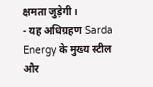क्षमता जुड़ेगी।
- यह अधिग्रहण Sarda Energy के मुख्य स्टील और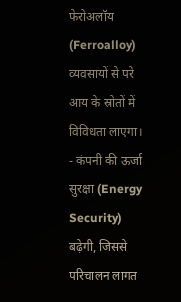फेरोअलॉय (Ferroalloy) व्यवसायों से परे आय के स्रोतों में विविधता लाएगा।
- कंपनी की ऊर्जा सुरक्षा (Energy Security) बढ़ेगी, जिससे परिचालन लागत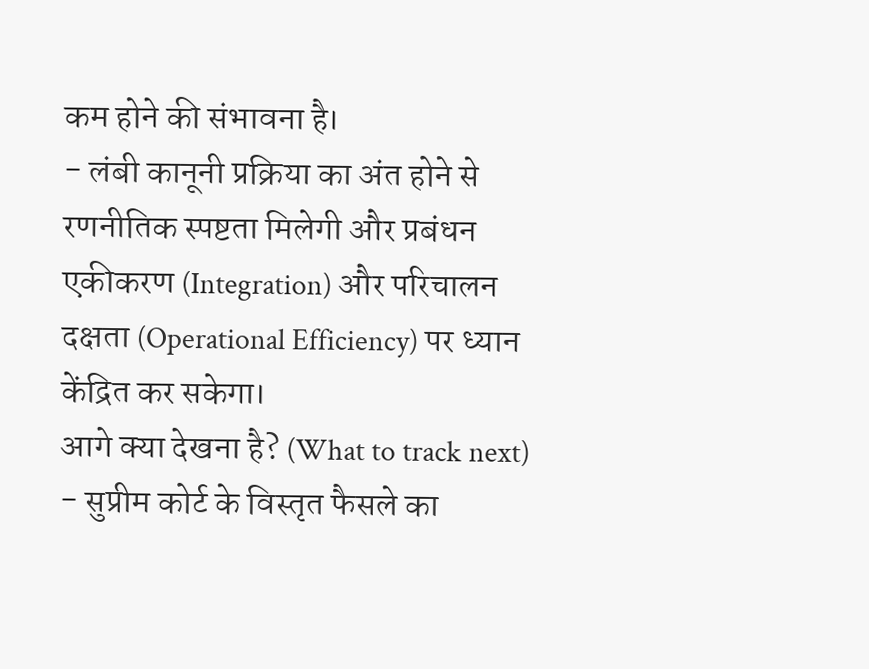कम होने की संभावना है।
- लंबी कानूनी प्रक्रिया का अंत होने से रणनीतिक स्पष्टता मिलेगी और प्रबंधन एकीकरण (Integration) और परिचालन दक्षता (Operational Efficiency) पर ध्यान केंद्रित कर सकेगा।
आगे क्या देखना है? (What to track next)
- सुप्रीम कोर्ट के विस्तृत फैसले का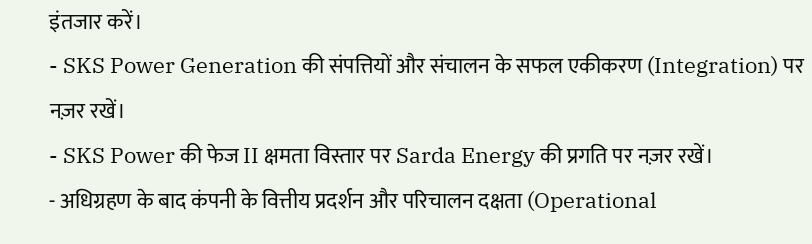इंतजार करें।
- SKS Power Generation की संपत्तियों और संचालन के सफल एकीकरण (Integration) पर नज़र रखें।
- SKS Power की फेज II क्षमता विस्तार पर Sarda Energy की प्रगति पर नज़र रखें।
- अधिग्रहण के बाद कंपनी के वित्तीय प्रदर्शन और परिचालन दक्षता (Operational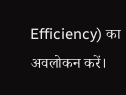Efficiency) का अवलोकन करें।